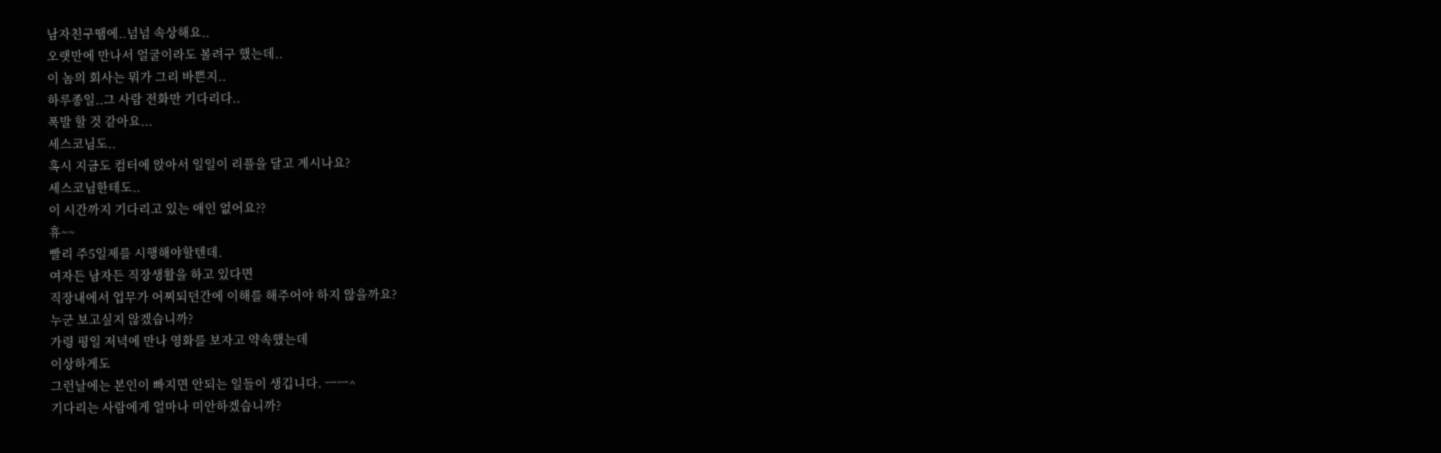남자친구땜에..넘넘 속상해요..
오랫만에 만나서 얼굴이라도 볼려구 했는데..
이 놈의 회사는 뭐가 그리 바쁜지..
하루종일..그 사람 전화만 기다리다..
폭발 할 것 같아요...
세스코님도..
혹시 지금도 컴터에 앉아서 일일이 리플을 달고 계시나요?
세스코님한테도..
이 시간까지 기다리고 있는 애인 없어요??
휴~~
빨리 주5일제를 시행해야할텐데.
여자든 남자든 직장생활을 하고 있다면
직장내에서 업무가 어찌되던간에 이해를 해주어야 하지 않을까요?
누군 보고싶지 않겠습니까?
가령 평일 저녁에 만나 영화를 보자고 약속했는데
이상하게도
그런날에는 본인이 빠지면 안되는 일들이 생깁니다. ㅡㅡ^
기다리는 사람에게 얼마나 미안하겠습니까?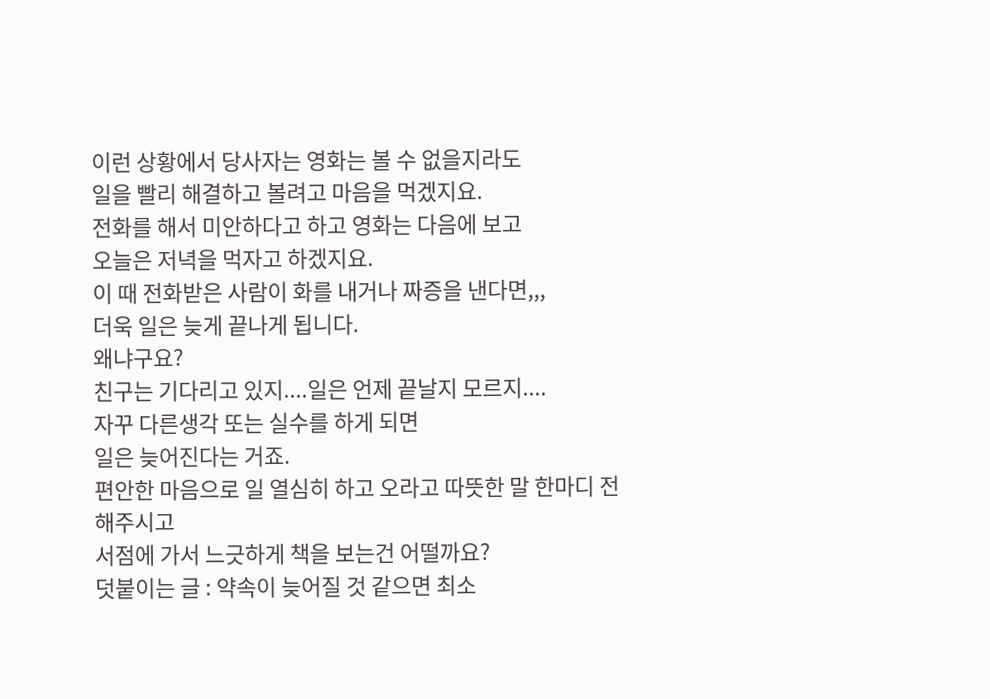이런 상황에서 당사자는 영화는 볼 수 없을지라도
일을 빨리 해결하고 볼려고 마음을 먹겠지요.
전화를 해서 미안하다고 하고 영화는 다음에 보고
오늘은 저녁을 먹자고 하겠지요.
이 때 전화받은 사람이 화를 내거나 짜증을 낸다면,,,
더욱 일은 늦게 끝나게 됩니다.
왜냐구요?
친구는 기다리고 있지....일은 언제 끝날지 모르지....
자꾸 다른생각 또는 실수를 하게 되면
일은 늦어진다는 거죠.
편안한 마음으로 일 열심히 하고 오라고 따뜻한 말 한마디 전해주시고
서점에 가서 느긋하게 책을 보는건 어떨까요?
덧붙이는 글 : 약속이 늦어질 것 같으면 최소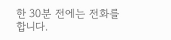한 30분 전에는 전화를 합니다.